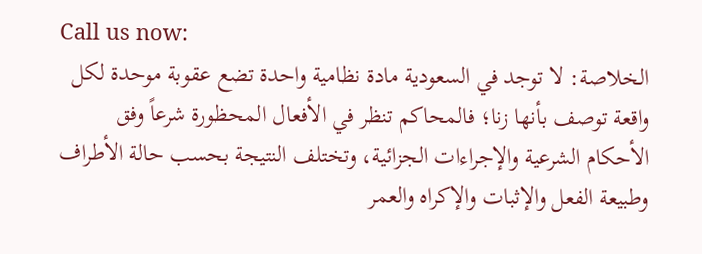Call us now:
الخلاصة: لا توجد في السعودية مادة نظامية واحدة تضع عقوبة موحدة لكل واقعة توصف بأنها زنا؛ فالمحاكم تنظر في الأفعال المحظورة شرعاً وفق الأحكام الشرعية والإجراءات الجزائية، وتختلف النتيجة بحسب حالة الأطراف وطبيعة الفعل والإثبات والإكراه والعمر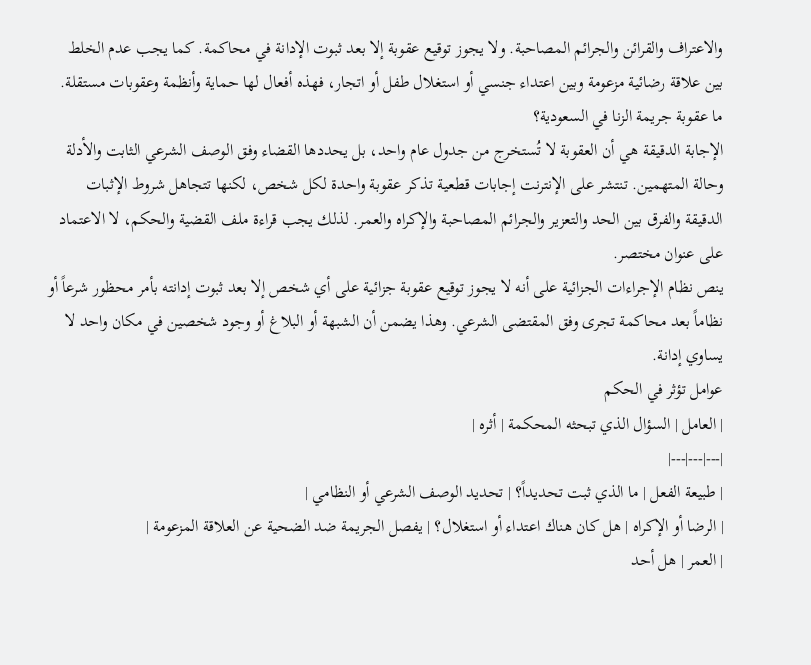والاعتراف والقرائن والجرائم المصاحبة. ولا يجوز توقيع عقوبة إلا بعد ثبوت الإدانة في محاكمة. كما يجب عدم الخلط بين علاقة رضائية مزعومة وبين اعتداء جنسي أو استغلال طفل أو اتجار، فهذه أفعال لها حماية وأنظمة وعقوبات مستقلة.
ما عقوبة جريمة الزنا في السعودية؟
الإجابة الدقيقة هي أن العقوبة لا تُستخرج من جدول عام واحد، بل يحددها القضاء وفق الوصف الشرعي الثابت والأدلة وحالة المتهمين. تنتشر على الإنترنت إجابات قطعية تذكر عقوبة واحدة لكل شخص، لكنها تتجاهل شروط الإثبات الدقيقة والفرق بين الحد والتعزير والجرائم المصاحبة والإكراه والعمر. لذلك يجب قراءة ملف القضية والحكم، لا الاعتماد على عنوان مختصر.
ينص نظام الإجراءات الجزائية على أنه لا يجوز توقيع عقوبة جزائية على أي شخص إلا بعد ثبوت إدانته بأمر محظور شرعاً أو نظاماً بعد محاكمة تجرى وفق المقتضى الشرعي. وهذا يضمن أن الشبهة أو البلاغ أو وجود شخصين في مكان واحد لا يساوي إدانة.
عوامل تؤثر في الحكم
| العامل | السؤال الذي تبحثه المحكمة | أثره |
|---|---|---|
| طبيعة الفعل | ما الذي ثبت تحديداً؟ | تحديد الوصف الشرعي أو النظامي |
| الرضا أو الإكراه | هل كان هناك اعتداء أو استغلال؟ | يفصل الجريمة ضد الضحية عن العلاقة المزعومة |
| العمر | هل أحد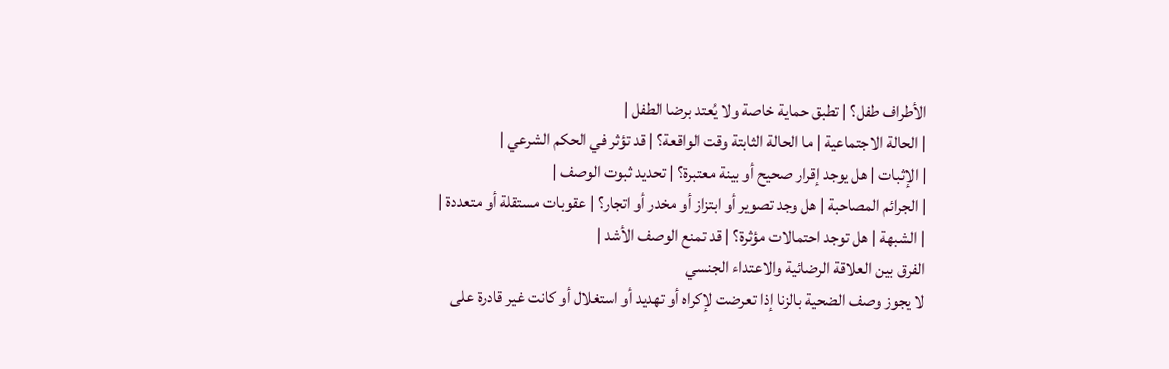الأطراف طفل؟ | تطبق حماية خاصة ولا يُعتد برضا الطفل |
| الحالة الاجتماعية | ما الحالة الثابتة وقت الواقعة؟ | قد تؤثر في الحكم الشرعي |
| الإثبات | هل يوجد إقرار صحيح أو بينة معتبرة؟ | تحديد ثبوت الوصف |
| الجرائم المصاحبة | هل وجد تصوير أو ابتزاز أو مخدر أو اتجار؟ | عقوبات مستقلة أو متعددة |
| الشبهة | هل توجد احتمالات مؤثرة؟ | قد تمنع الوصف الأشد |
الفرق بين العلاقة الرضائية والاعتداء الجنسي
لا يجوز وصف الضحية بالزنا إذا تعرضت لإكراه أو تهديد أو استغلال أو كانت غير قادرة على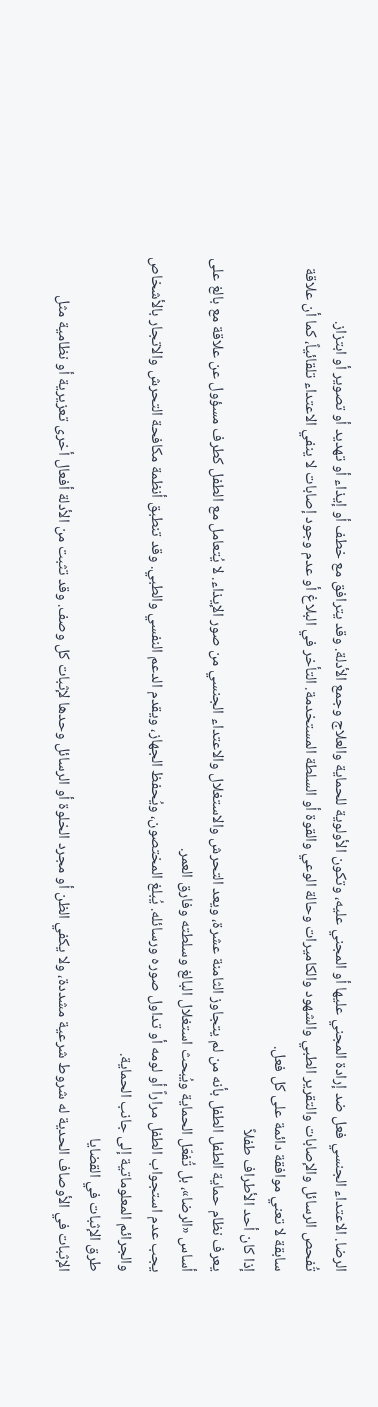الرضا. الاعتداء الجنسي فعل ضد إرادة المجني عليها أو المجني عليه، وتكون الأولوية للحماية والعلاج وجمع الأدلة. وقد يترافق مع خطف أو إيذاء أو تهديد أو تصوير أو ابتزاز.
تُفحص الرسائل والإصابات والتقرير الطبي والشهود والكاميرات وحالة الوعي والقوة أو السلطة المستخدمة. التأخر في البلاغ أو عدم وجود إصابات لا ينفي الاعتداء تلقائياً، كما أن علاقة سابقة لا تعني موافقة دائمة على كل فعل.
إذا كان أحد الأطراف طفلاً
يعرف نظام حماية الطفل الطفل بأنه من لم يتجاوز الثامنة عشرة، ويعد التحرش والاستغلال والاعتداء الجنسي من صور الإيذاء. لا يُتعامل مع الطفل كطرف مسؤول عن علاقة مع بالغ على أساس «الرضا»، بل تُفعّل الحماية ويُبحث استغلال البالغ وسلطته وفارق العمر.
يجب عدم استجواب الطفل مراراً أو لومه أو تداول صوره ورسائله. يُبلغ المختصون، ويُحفظ الجهاز، ويقدم الدعم النفسي والطبي. وقد تنطبق أنظمة مكافحة التحرش والاتجار بالأشخاص والجرائم المعلوماتية إلى جانب الحماية.
طرق الإثبات في القضايا
الإثبات في الأوصاف الحدية له شروط شرعية مشددة، ولا يكفي الظن أو مجرد الخلوة أو الرسائل وحدها لإثبات كل وصف. وقد تثبت من الأدلة أفعال أخرى تعزيرية أو نظامية مثل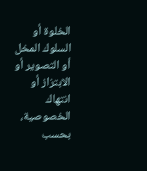الخلوة أو السلوك المخل أو التصوير أو الابتزاز أو انتهاك الخصوصية، بحسب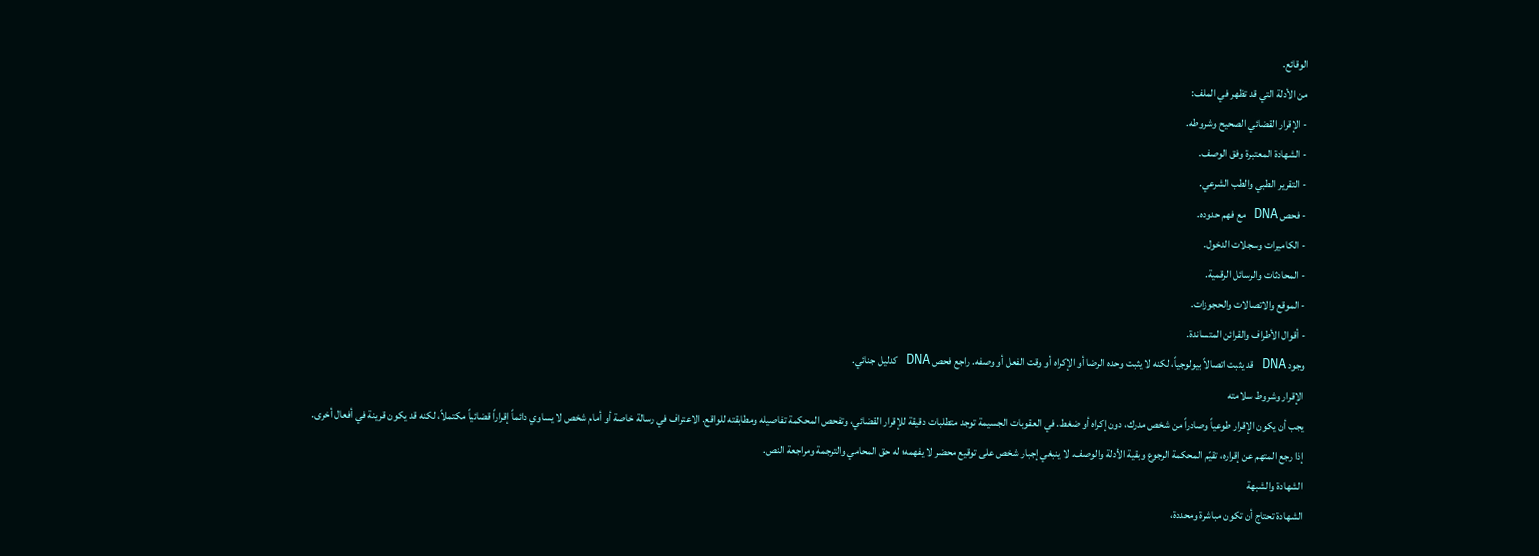الوقائع.
من الأدلة التي قد تظهر في الملف:
- الإقرار القضائي الصحيح وشروطه.
- الشهادة المعتبرة وفق الوصف.
- التقرير الطبي والطب الشرعي.
- فحص DNA مع فهم حدوده.
- الكاميرات وسجلات الدخول.
- المحادثات والرسائل الرقمية.
- الموقع والاتصالات والحجوزات.
- أقوال الأطراف والقرائن المتساندة.
وجود DNA قد يثبت اتصالاً بيولوجياً، لكنه لا يثبت وحده الرضا أو الإكراه أو وقت الفعل أو وصفه. راجع فحص DNA كدليل جنائي.
الإقرار وشروط سلامته
يجب أن يكون الإقرار طوعياً وصادراً من شخص مدرك، دون إكراه أو ضغط. في العقوبات الجسيمة توجد متطلبات دقيقة للإقرار القضائي، وتفحص المحكمة تفاصيله ومطابقته للواقع. الاعتراف في رسالة خاصة أو أمام شخص لا يساوي دائماً إقراراً قضائياً مكتملاً، لكنه قد يكون قرينة في أفعال أخرى.
إذا رجع المتهم عن إقراره، تقيّم المحكمة الرجوع وبقية الأدلة والوصف. لا ينبغي إجبار شخص على توقيع محضر لا يفهمه؛ له حق المحامي والترجمة ومراجعة النص.
الشهادة والشبهة
الشهادة تحتاج أن تكون مباشرة ومحددة،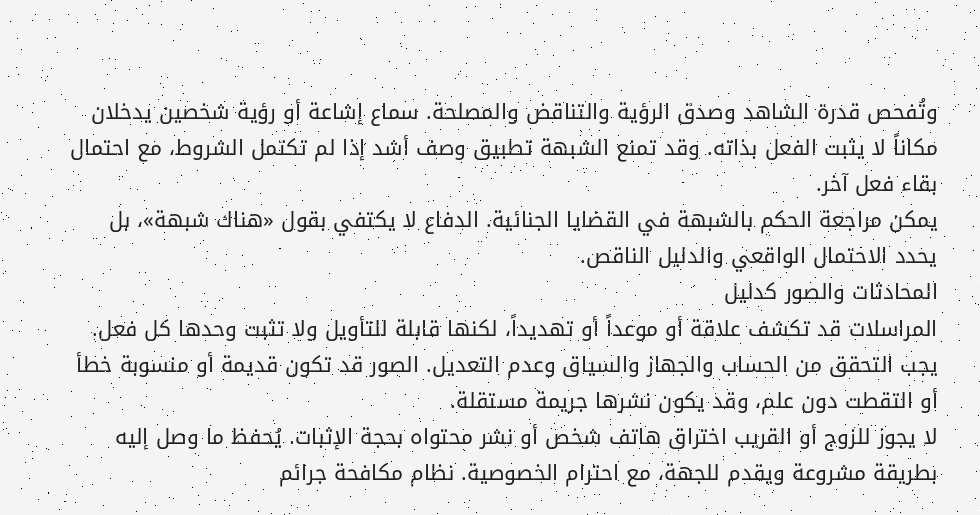وتُفحص قدرة الشاهد وصدق الرؤية والتناقض والمصلحة. سماع إشاعة أو رؤية شخصين يدخلان مكاناً لا يثبت الفعل بذاته. وقد تمنع الشبهة تطبيق وصف أشد إذا لم تكتمل الشروط، مع احتمال بقاء فعل آخر.
يمكن مراجعة الحكم بالشبهة في القضايا الجنائية. الدفاع لا يكتفي بقول «هناك شبهة»، بل يحدد الاحتمال الواقعي والدليل الناقص.
المحادثات والصور كدليل
المراسلات قد تكشف علاقة أو موعداً أو تهديداً، لكنها قابلة للتأويل ولا تثبت وحدها كل فعل. يجب التحقق من الحساب والجهاز والسياق وعدم التعديل. الصور قد تكون قديمة أو منسوبة خطأ أو التقطت دون علم، وقد يكون نشرها جريمة مستقلة.
لا يجوز للزوج أو القريب اختراق هاتف شخص أو نشر محتواه بحجة الإثبات. يُحفظ ما وصل إليه بطريقة مشروعة ويقدم للجهة، مع احترام الخصوصية. نظام مكافحة جرائم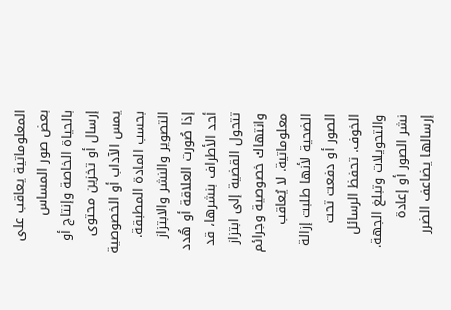المعلوماتية يعاقب على بعض صور المساس بالحياة الخاصة وإنتاج أو إرسال أو تخزين محتوى يمس الآداب أو الخصوصية بحسب المادة المطبقة.
التصوير والنشر والابتزاز
إذا صُورت العلاقة أو هُدد أحد الأطراف بنشرها، قد تتحول القضية إلى ابتزاز وانتهاك خصوصية وجرائم معلوماتية. لا يُعاقب الضحية لأنها طلبت إزالة الصور أو دفعت تحت الخوف. تحفظ الرسائل والتحويلات وتبلغ الجهة.
نشر الصور أو إعادة إرسالها يضاعف الضرر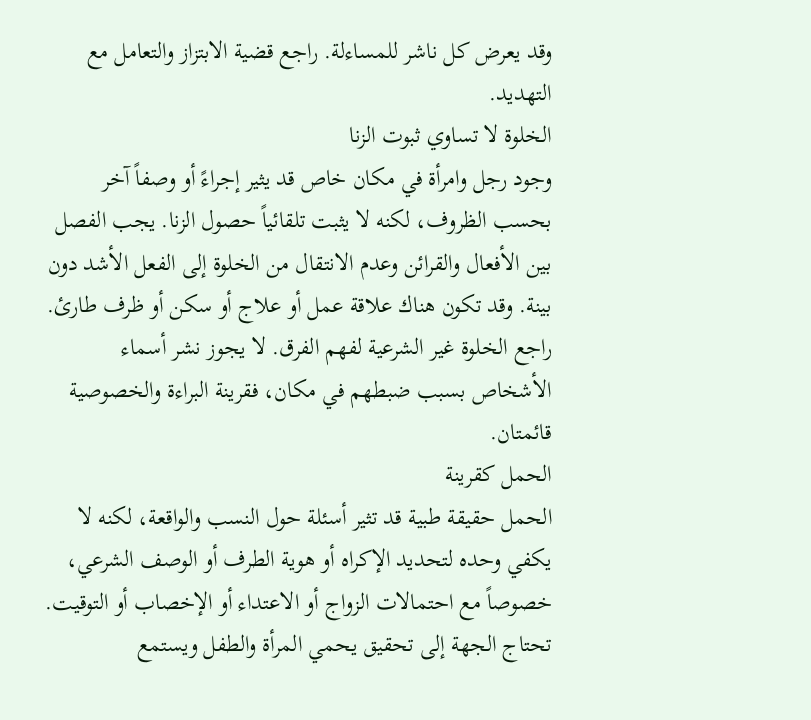وقد يعرض كل ناشر للمساءلة. راجع قضية الابتزاز والتعامل مع التهديد.
الخلوة لا تساوي ثبوت الزنا
وجود رجل وامرأة في مكان خاص قد يثير إجراءً أو وصفاً آخر بحسب الظروف، لكنه لا يثبت تلقائياً حصول الزنا. يجب الفصل بين الأفعال والقرائن وعدم الانتقال من الخلوة إلى الفعل الأشد دون بينة. وقد تكون هناك علاقة عمل أو علاج أو سكن أو ظرف طارئ.
راجع الخلوة غير الشرعية لفهم الفرق. لا يجوز نشر أسماء الأشخاص بسبب ضبطهم في مكان، فقرينة البراءة والخصوصية قائمتان.
الحمل كقرينة
الحمل حقيقة طبية قد تثير أسئلة حول النسب والواقعة، لكنه لا يكفي وحده لتحديد الإكراه أو هوية الطرف أو الوصف الشرعي، خصوصاً مع احتمالات الزواج أو الاعتداء أو الإخصاب أو التوقيت. تحتاج الجهة إلى تحقيق يحمي المرأة والطفل ويستمع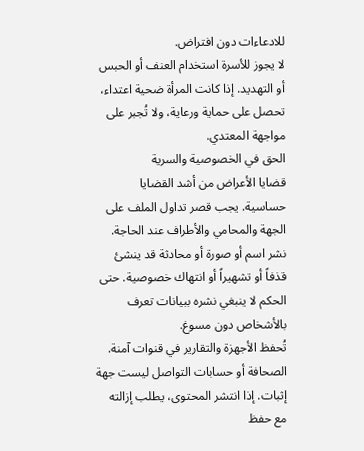للادعاءات دون افتراض.
لا يجوز للأسرة استخدام العنف أو الحبس أو التهديد. إذا كانت المرأة ضحية اعتداء، تحصل على حماية ورعاية، ولا تُجبر على مواجهة المعتدي.
الحق في الخصوصية والسرية
قضايا الأعراض من أشد القضايا حساسية. يجب قصر تداول الملف على الجهة والمحامي والأطراف عند الحاجة. نشر اسم أو صورة أو محادثة قد ينشئ قذفاً أو تشهيراً أو انتهاك خصوصية. حتى الحكم لا ينبغي نشره ببيانات تعرف بالأشخاص دون مسوغ.
تُحفظ الأجهزة والتقارير في قنوات آمنة. الصحافة أو حسابات التواصل ليست جهة إثبات. إذا انتشر المحتوى، يطلب إزالته مع حفظ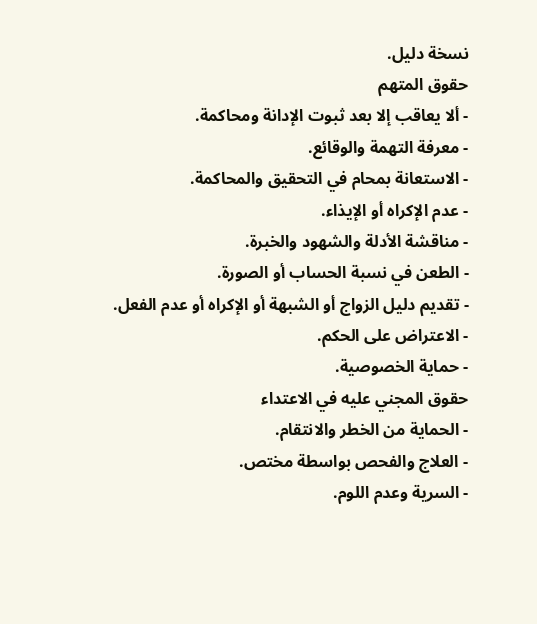نسخة دليل.
حقوق المتهم
- ألا يعاقب إلا بعد ثبوت الإدانة ومحاكمة.
- معرفة التهمة والوقائع.
- الاستعانة بمحام في التحقيق والمحاكمة.
- عدم الإكراه أو الإيذاء.
- مناقشة الأدلة والشهود والخبرة.
- الطعن في نسبة الحساب أو الصورة.
- تقديم دليل الزواج أو الشبهة أو الإكراه أو عدم الفعل.
- الاعتراض على الحكم.
- حماية الخصوصية.
حقوق المجني عليه في الاعتداء
- الحماية من الخطر والانتقام.
- العلاج والفحص بواسطة مختص.
- السرية وعدم اللوم.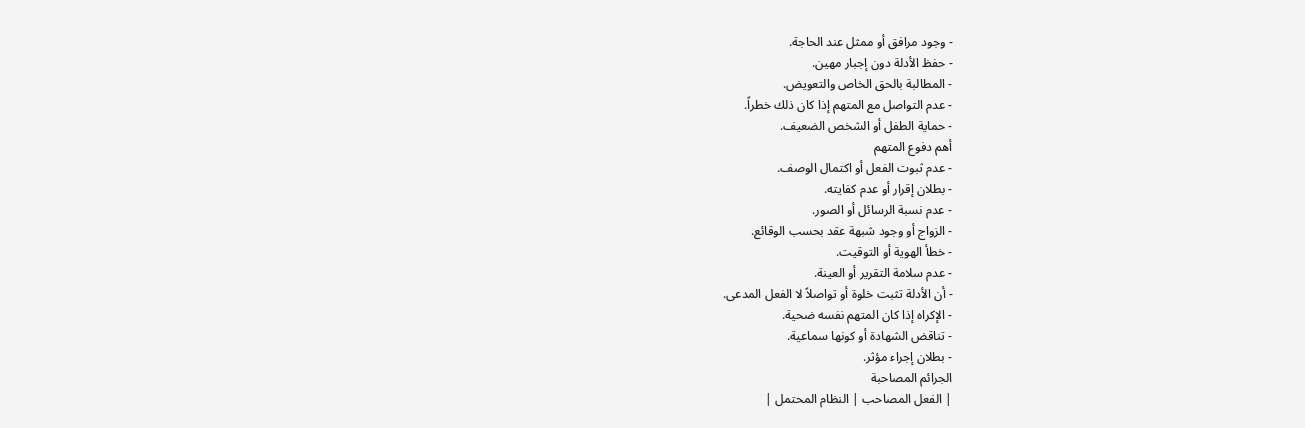- وجود مرافق أو ممثل عند الحاجة.
- حفظ الأدلة دون إجبار مهين.
- المطالبة بالحق الخاص والتعويض.
- عدم التواصل مع المتهم إذا كان ذلك خطراً.
- حماية الطفل أو الشخص الضعيف.
أهم دفوع المتهم
- عدم ثبوت الفعل أو اكتمال الوصف.
- بطلان إقرار أو عدم كفايته.
- عدم نسبة الرسائل أو الصور.
- الزواج أو وجود شبهة عقد بحسب الوقائع.
- خطأ الهوية أو التوقيت.
- عدم سلامة التقرير أو العينة.
- أن الأدلة تثبت خلوة أو تواصلاً لا الفعل المدعى.
- الإكراه إذا كان المتهم نفسه ضحية.
- تناقض الشهادة أو كونها سماعية.
- بطلان إجراء مؤثر.
الجرائم المصاحبة
| الفعل المصاحب | النظام المحتمل |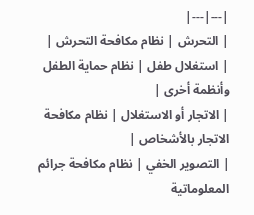|---|---|
| التحرش | نظام مكافحة التحرش |
| استغلال طفل | نظام حماية الطفل وأنظمة أخرى |
| الاتجار أو الاستغلال | نظام مكافحة الاتجار بالأشخاص |
| التصوير الخفي | نظام مكافحة جرائم المعلوماتية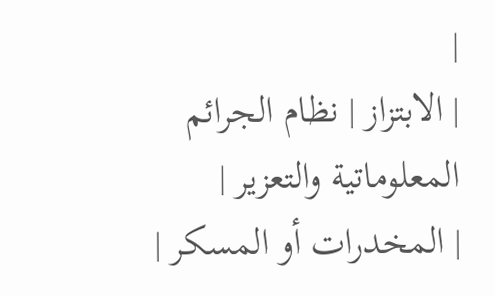|
| الابتزاز | نظام الجرائم المعلوماتية والتعزير |
| المخدرات أو المسكر |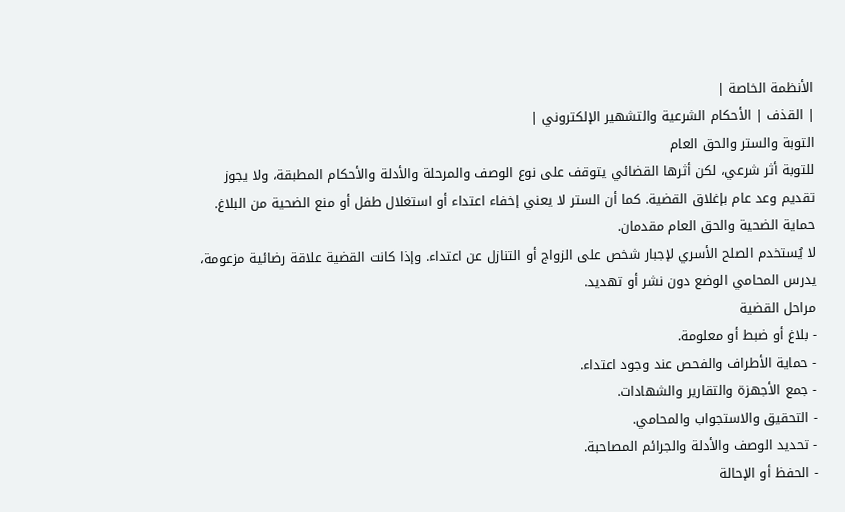الأنظمة الخاصة |
| القذف | الأحكام الشرعية والتشهير الإلكتروني |
التوبة والستر والحق العام
للتوبة أثر شرعي، لكن أثرها القضائي يتوقف على نوع الوصف والمرحلة والأدلة والأحكام المطبقة، ولا يجوز تقديم وعد عام بإغلاق القضية. كما أن الستر لا يعني إخفاء اعتداء أو استغلال طفل أو منع الضحية من البلاغ. حماية الضحية والحق العام مقدمان.
لا يُستخدم الصلح الأسري لإجبار شخص على الزواج أو التنازل عن اعتداء. وإذا كانت القضية علاقة رضائية مزعومة، يدرس المحامي الوضع دون نشر أو تهديد.
مراحل القضية
- بلاغ أو ضبط أو معلومة.
- حماية الأطراف والفحص عند وجود اعتداء.
- جمع الأجهزة والتقارير والشهادات.
- التحقيق والاستجواب والمحامي.
- تحديد الوصف والأدلة والجرائم المصاحبة.
- الحفظ أو الإحالة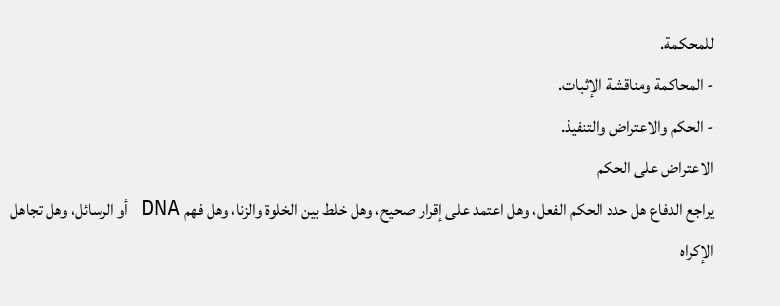للمحكمة.
- المحاكمة ومناقشة الإثبات.
- الحكم والاعتراض والتنفيذ.
الاعتراض على الحكم
يراجع الدفاع هل حدد الحكم الفعل، وهل اعتمد على إقرار صحيح، وهل خلط بين الخلوة والزنا، وهل فهم DNA أو الرسائل، وهل تجاهل الإكراه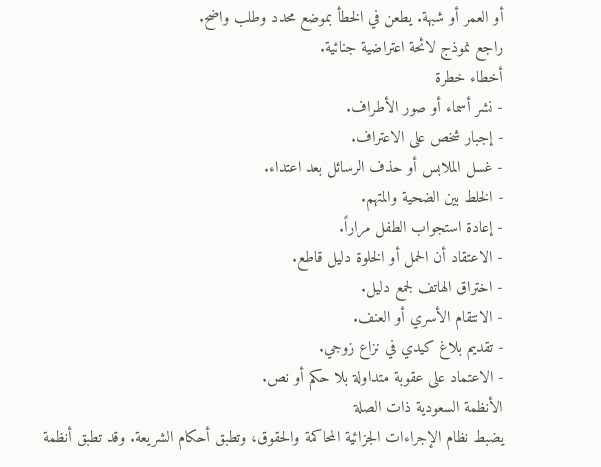أو العمر أو شبهة. يطعن في الخطأ بموضع محدد وطلب واضح.
راجع نموذج لائحة اعتراضية جنائية.
أخطاء خطرة
- نشر أسماء أو صور الأطراف.
- إجبار شخص على الاعتراف.
- غسل الملابس أو حذف الرسائل بعد اعتداء.
- الخلط بين الضحية والمتهم.
- إعادة استجواب الطفل مراراً.
- الاعتقاد أن الحمل أو الخلوة دليل قاطع.
- اختراق الهاتف لجمع دليل.
- الانتقام الأسري أو العنف.
- تقديم بلاغ كيدي في نزاع زوجي.
- الاعتماد على عقوبة متداولة بلا حكم أو نص.
الأنظمة السعودية ذات الصلة
يضبط نظام الإجراءات الجزائية المحاكمة والحقوق، وتطبق أحكام الشريعة. وقد تطبق أنظمة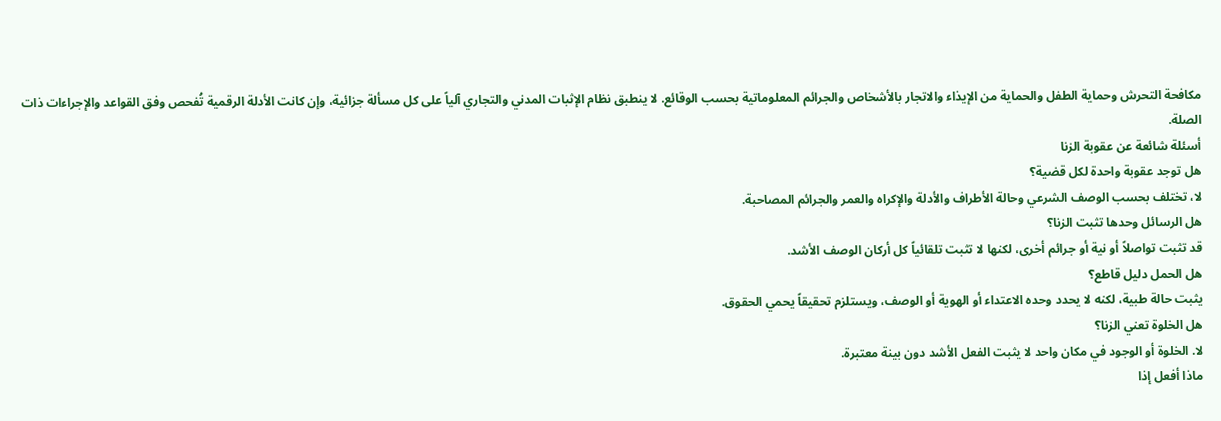مكافحة التحرش وحماية الطفل والحماية من الإيذاء والاتجار بالأشخاص والجرائم المعلوماتية بحسب الوقائع. لا ينطبق نظام الإثبات المدني والتجاري آلياً على كل مسألة جزائية، وإن كانت الأدلة الرقمية تُفحص وفق القواعد والإجراءات ذات الصلة.
أسئلة شائعة عن عقوبة الزنا
هل توجد عقوبة واحدة لكل قضية؟
لا، تختلف بحسب الوصف الشرعي وحالة الأطراف والأدلة والإكراه والعمر والجرائم المصاحبة.
هل الرسائل وحدها تثبت الزنا؟
قد تثبت تواصلاً أو نية أو جرائم أخرى، لكنها لا تثبت تلقائياً كل أركان الوصف الأشد.
هل الحمل دليل قاطع؟
يثبت حالة طبية، لكنه لا يحدد وحده الاعتداء أو الهوية أو الوصف، ويستلزم تحقيقاً يحمي الحقوق.
هل الخلوة تعني الزنا؟
لا. الخلوة أو الوجود في مكان واحد لا يثبت الفعل الأشد دون بينة معتبرة.
ماذا أفعل إذا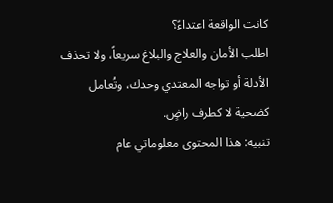كانت الواقعة اعتداءً؟
اطلب الأمان والعلاج والبلاغ سريعاً، ولا تحذف الأدلة أو تواجه المعتدي وحدك، وتُعامل كضحية لا كطرف راضٍ.
تنبيه: هذا المحتوى معلوماتي عام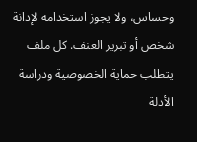وحساس، ولا يجوز استخدامه لإدانة شخص أو تبرير العنف. كل ملف يتطلب حماية الخصوصية ودراسة الأدلة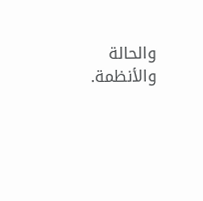والحالة والأنظمة.